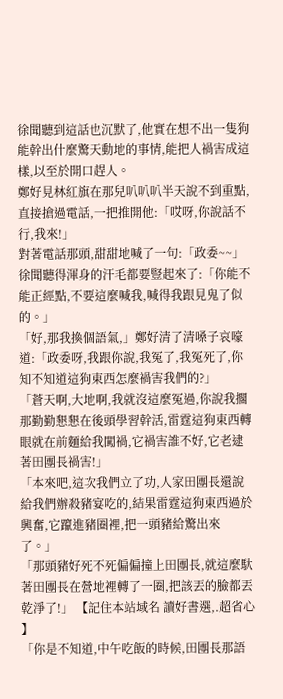徐聞聽到這話也沉默了,他實在想不出一隻狗能幹出什麼驚天動地的事情,能把人禍害成這樣,以至於開口趕人。
鄭好見林紅旗在那兒叭叭叭半天說不到重點,直接搶過電話,一把推開他:「哎呀,你說話不行,我來!」
對著電話那頭,甜甜地喊了一句:「政委~~」
徐聞聽得渾身的汗毛都要豎起來了:「你能不能正經點,不要這麼喊我,喊得我跟見鬼了似的。」
「好,那我換個語氣,」鄭好清了清嗓子哀嚎道:「政委呀,我跟你說,我冤了,我冤死了,你知不知道這狗東西怎麼禍害我們的?」
「蒼天啊,大地啊,我就沒這麼冤過,你說我擱那勤勤懇懇在後頭學習幹活,雷霆這狗東西轉眼就在前麵給我闖禍,它禍害誰不好,它老逮著田團長禍害!」
「本來吧,這次我們立了功,人家田團長還說給我們辦殺豬宴吃的,結果雷霆這狗東西過於興奮,它躥進豬圈裡,把一頭豬給驚出來了。」
「那頭豬好死不死偏偏撞上田團長,就這麼馱著田團長在營地裡轉了一圈,把該丟的臉都丟乾淨了!」 【記住本站域名 讀好書選,.超省心 】
「你是不知道,中午吃飯的時候,田團長那語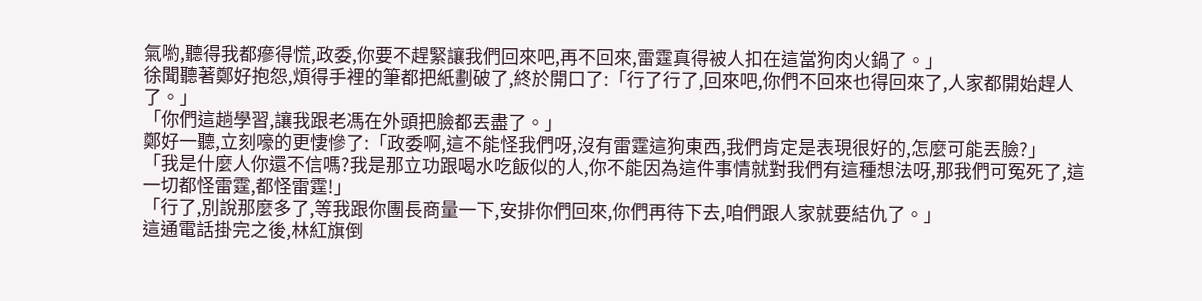氣喲,聽得我都瘮得慌,政委,你要不趕緊讓我們回來吧,再不回來,雷霆真得被人扣在這當狗肉火鍋了。」
徐聞聽著鄭好抱怨,煩得手裡的筆都把紙劃破了,終於開口了:「行了行了,回來吧,你們不回來也得回來了,人家都開始趕人了。」
「你們這趟學習,讓我跟老馮在外頭把臉都丟盡了。」
鄭好一聽,立刻嚎的更悽慘了:「政委啊,這不能怪我們呀,沒有雷霆這狗東西,我們肯定是表現很好的,怎麼可能丟臉?」
「我是什麼人你還不信嗎?我是那立功跟喝水吃飯似的人,你不能因為這件事情就對我們有這種想法呀,那我們可冤死了,這一切都怪雷霆,都怪雷霆!」
「行了,別說那麼多了,等我跟你團長商量一下,安排你們回來,你們再待下去,咱們跟人家就要結仇了。」
這通電話掛完之後,林紅旗倒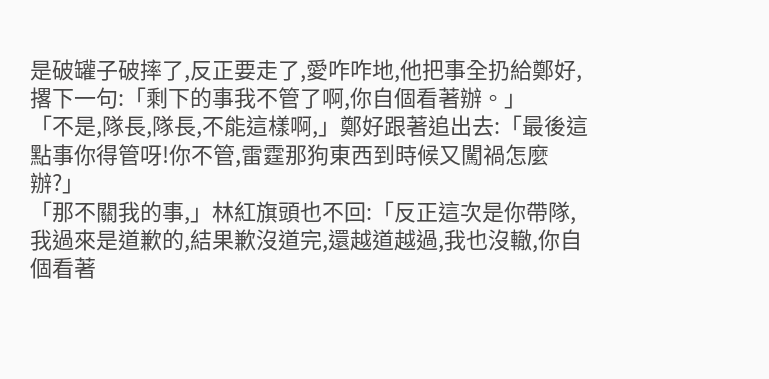是破罐子破摔了,反正要走了,愛咋咋地,他把事全扔給鄭好,撂下一句:「剩下的事我不管了啊,你自個看著辦。」
「不是,隊長,隊長,不能這樣啊,」鄭好跟著追出去:「最後這點事你得管呀!你不管,雷霆那狗東西到時候又闖禍怎麼辦?」
「那不關我的事,」林紅旗頭也不回:「反正這次是你帶隊,我過來是道歉的,結果歉沒道完,還越道越過,我也沒轍,你自個看著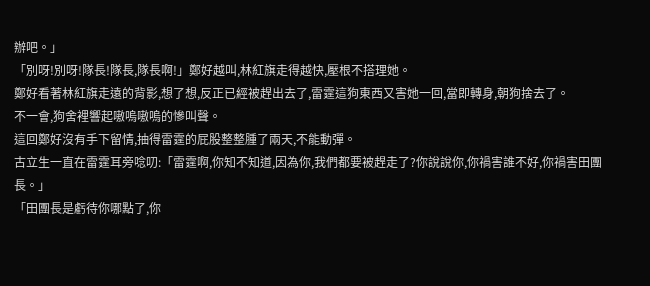辦吧。」
「別呀!別呀!隊長!隊長,隊長啊!」鄭好越叫,林紅旗走得越快,壓根不搭理她。
鄭好看著林紅旗走遠的背影,想了想,反正已經被趕出去了,雷霆這狗東西又害她一回,當即轉身,朝狗捨去了。
不一會,狗舍裡響起嗷嗚嗷嗚的慘叫聲。
這回鄭好沒有手下留情,抽得雷霆的屁股整整腫了兩天,不能動彈。
古立生一直在雷霆耳旁唸叨:「雷霆啊,你知不知道,因為你,我們都要被趕走了?你說說你,你禍害誰不好,你禍害田團長。」
「田團長是虧待你哪點了,你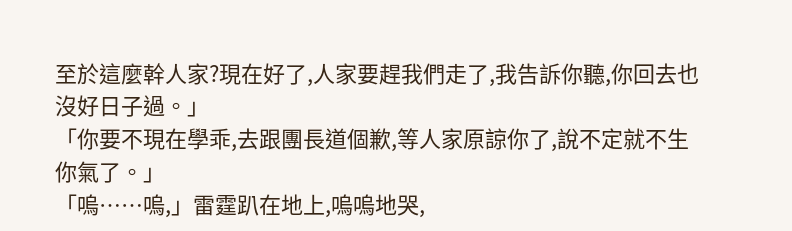至於這麼幹人家?現在好了,人家要趕我們走了,我告訴你聽,你回去也沒好日子過。」
「你要不現在學乖,去跟團長道個歉,等人家原諒你了,說不定就不生你氣了。」
「嗚……嗚,」雷霆趴在地上,嗚嗚地哭,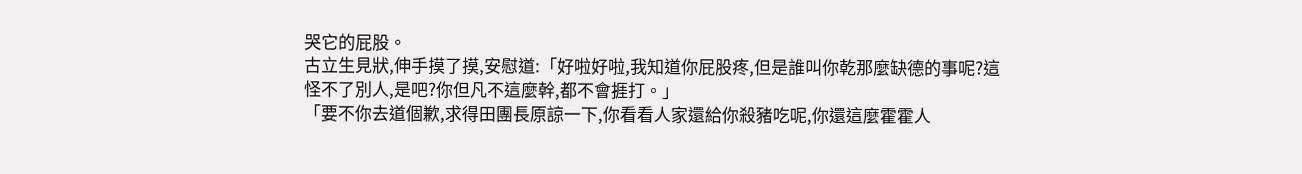哭它的屁股。
古立生見狀,伸手摸了摸,安慰道:「好啦好啦,我知道你屁股疼,但是誰叫你乾那麼缺德的事呢?這怪不了別人,是吧?你但凡不這麼幹,都不會捱打。」
「要不你去道個歉,求得田團長原諒一下,你看看人家還給你殺豬吃呢,你還這麼霍霍人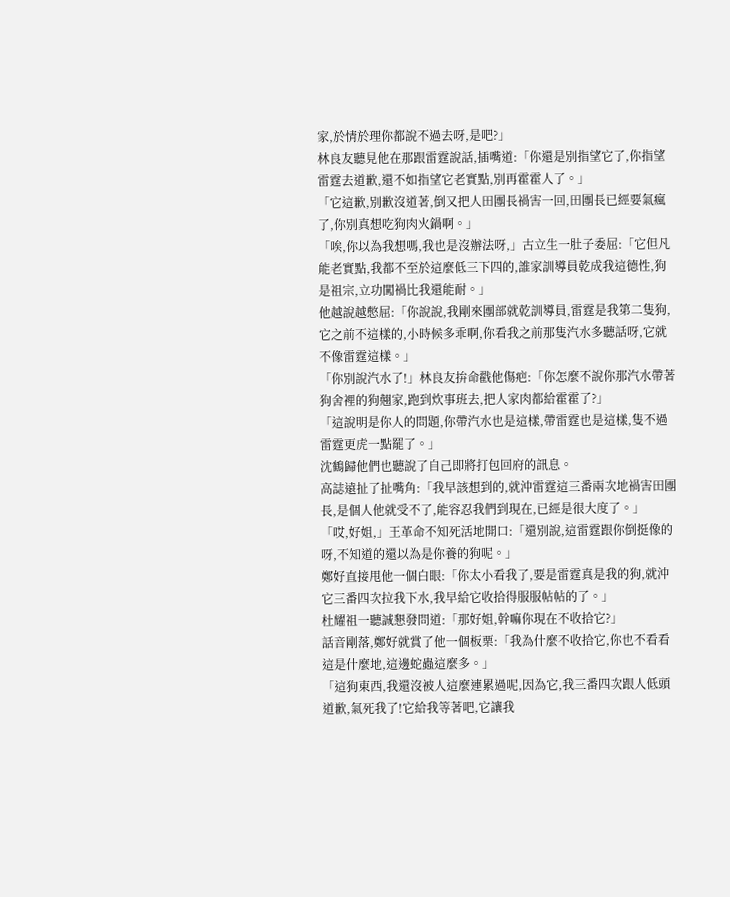家,於情於理你都說不過去呀,是吧?」
林良友聽見他在那跟雷霆說話,插嘴道:「你還是別指望它了,你指望雷霆去道歉,還不如指望它老實點,別再霍霍人了。」
「它這歉,別歉沒道著,倒又把人田團長禍害一回,田團長已經要氣瘋了,你別真想吃狗肉火鍋啊。」
「唉,你以為我想嗎,我也是沒辦法呀,」古立生一肚子委屈:「它但凡能老實點,我都不至於這麼低三下四的,誰家訓導員乾成我這德性,狗是祖宗,立功闖禍比我還能耐。」
他越說越憋屈:「你說說,我剛來團部就乾訓導員,雷霆是我第二隻狗,它之前不這樣的,小時候多乖啊,你看我之前那隻汽水多聽話呀,它就不像雷霆這樣。」
「你別說汽水了!」林良友拚命戳他傷疤:「你怎麼不說你那汽水帶著狗舍裡的狗翹家,跑到炊事班去,把人家肉都給霍霍了?」
「這說明是你人的問題,你帶汽水也是這樣,帶雷霆也是這樣,隻不過雷霆更虎一點罷了。」
沈鶴歸他們也聽說了自己即將打包回府的訊息。
高誌遠扯了扯嘴角:「我早該想到的,就沖雷霆這三番兩次地禍害田團長,是個人他就受不了,能容忍我們到現在,已經是很大度了。」
「哎,好姐,」王革命不知死活地開口:「還別說,這雷霆跟你倒挺像的呀,不知道的還以為是你養的狗呢。」
鄭好直接甩他一個白眼:「你太小看我了,要是雷霆真是我的狗,就沖它三番四次拉我下水,我早給它收拾得服服帖帖的了。」
杜耀祖一聽誠懇發問道:「那好姐,幹嘛你現在不收拾它?」
話音剛落,鄭好就賞了他一個板栗:「我為什麼不收拾它,你也不看看這是什麼地,這邊蛇蟲這麼多。」
「這狗東西,我還沒被人這麼連累過呢,因為它,我三番四次跟人低頭道歉,氣死我了!它給我等著吧,它讓我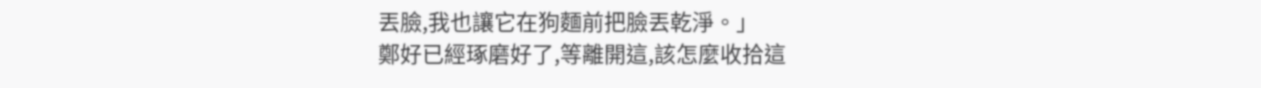丟臉,我也讓它在狗麵前把臉丟乾淨。」
鄭好已經琢磨好了,等離開這,該怎麼收拾這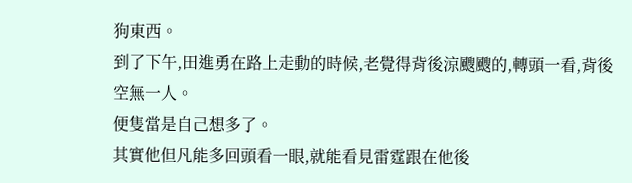狗東西。
到了下午,田進勇在路上走動的時候,老覺得背後涼颼颼的,轉頭一看,背後空無一人。
便隻當是自己想多了。
其實他但凡能多回頭看一眼,就能看見雷霆跟在他後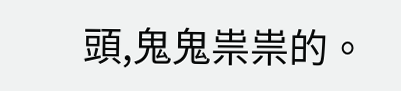頭,鬼鬼祟祟的。